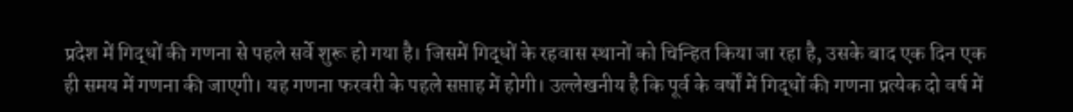प्रदेश में गिद्धों की गणना से पहले सर्वे शुरू हो गया है। जिसमें गिद्धों के रहवास स्थानों को चिन्हित किया जा रहा है, उसके बाद एक दिन एक ही समय में गणना की जाएगी। यह गणना फरवरी के पहले सप्ताह में होगी। उल्लेखनीय है कि पूर्व के वर्षों में गिद्धों की गणना प्रत्येक दो वर्ष में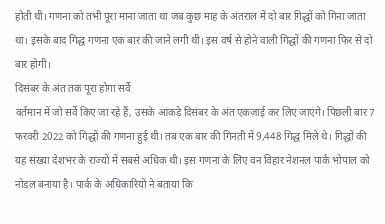होती थी। गणना को तभी पूरा माना जाता था जब कुछ माह के अंतराल में दो बार गिद्धों को गिना जाता था। इसके बाद गिद्ध गणना एक बार की जाने लगी थी। इस वर्ष से होने वाली गिद्धों की गणना फिर से दो बार होगी।
दिसंबर के अंत तक पूरा होगा सर्वे
वर्तमान में जो सर्वे किए जा रहे हैं, उसके आंकड़े दिसंबर के अंत एकज़ाई कर लिए जाएंगे। पिछली बार 7 फरवरी 2022 को गिद्धों की गणना हुई थी। तब एक बार की गिनती में 9,448 गिद्ध मिले थे। गिद्धों की यह संख्या देशभर के राज्यों में सबसे अधिक थी। इस गणना के लिए वन विहार नेशनल पार्क भोपाल को नोडल बनाया है। पार्क के अधिकारियों ने बताया कि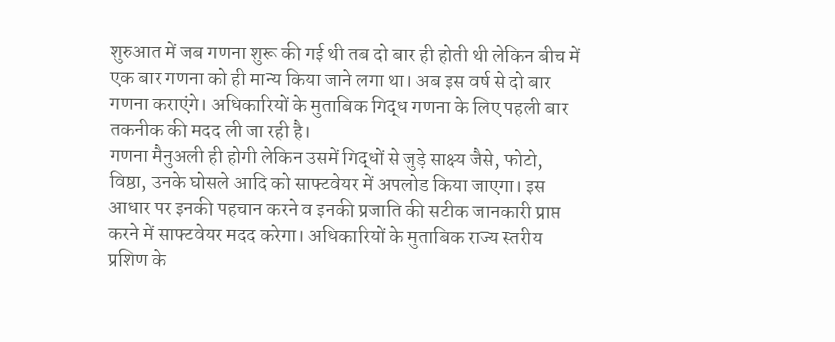शुरुआत में जब गणना शुरू की गई थी तब दो बार ही होती थी लेकिन बीच में एक बार गणना को ही मान्य किया जाने लगा था। अब इस वर्ष से दो बार गणना कराएंगे। अधिकारियों के मुताबिक गिद्ध गणना के लिए पहली बार तकनीक की मदद ली जा रही है।
गणना मैनुअली ही होगी लेकिन उसमें गिद्धों से जुड़े साक्ष्य जैसे, फोटो, विष्ठा, उनके घोसले आदि को साफ्टवेयर में अपलोड किया जाएगा। इस आधार पर इनकी पहचान करने व इनकी प्रजाति की सटीक जानकारी प्राप्त करने में साफ्टवेयर मदद करेगा। अधिकारियों के मुताबिक राज्य स्तरीय प्रशिण के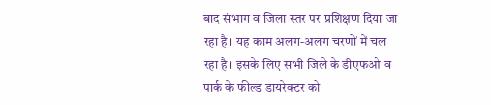बाद संभाग व जिला स्तर पर प्रशिक्षण दिया जा रहा है। यह काम अलग-अलग चरणों में चल रहा है। इसके लिए सभी जिले के डीएफओ व पार्क के फील्ड डायरेक्टर को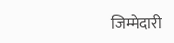जिम्मेदारी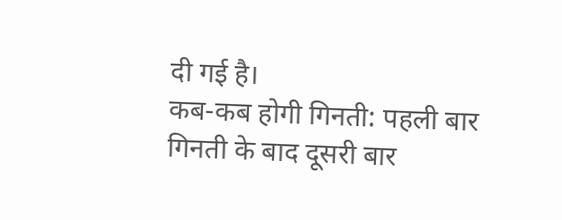दी गई है।
कब-कब होगी गिनती: पहली बार गिनती के बाद दूसरी बार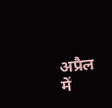अप्रैल में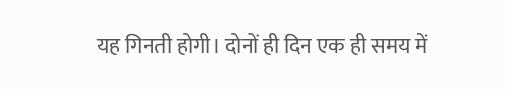यह गिनती होगी। दोनों ही दिन एक ही समय में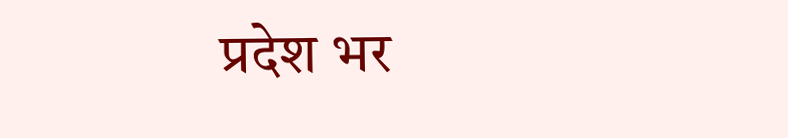प्रदेश भर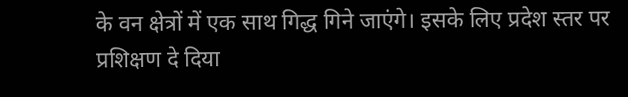के वन क्षेत्रों में एक साथ गिद्ध गिने जाएंगे। इसके लिए प्रदेश स्तर पर प्रशिक्षण दे दिया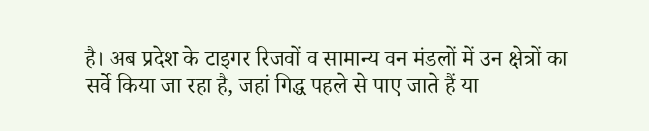है। अब प्रदेश के टाइगर रिजवों व सामान्य वन मंडलों में उन क्षेत्रों का सर्वे किया जा रहा है, जहां गिद्ध पहले से पाए जाते हैं या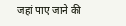जहां पाए जाने की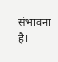संभावना है।